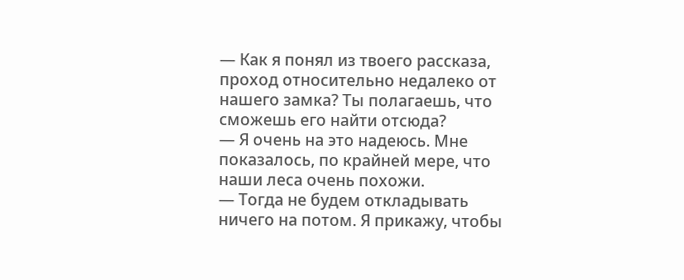— Как я понял из твоего рассказа, проход относительно недалеко от нашего замка? Ты полагаешь, что сможешь его найти отсюда?
— Я очень на это надеюсь. Мне показалось, по крайней мере, что наши леса очень похожи.
— Тогда не будем откладывать ничего на потом. Я прикажу, чтобы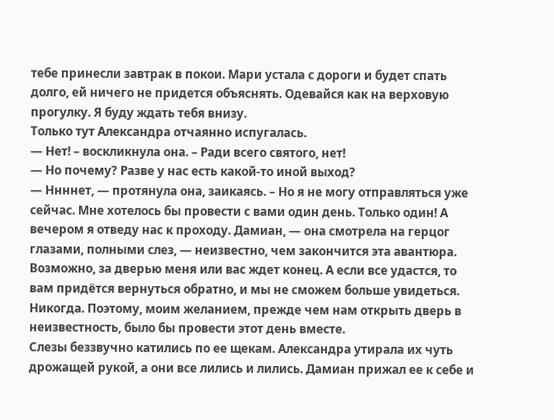тебе принесли завтрак в покои. Мари устала с дороги и будет спать долго, ей ничего не придется объяснять. Одевайся как на верховую прогулку. Я буду ждать тебя внизу.
Только тут Александра отчаянно испугалась.
— Нет! – воскликнула она. – Ради всего святого, нет!
— Но почему? Разве у нас есть какой-то иной выход?
— Ннннет, — протянула она, заикаясь. – Но я не могу отправляться уже сейчас. Мне хотелось бы провести с вами один день. Только один! А вечером я отведу нас к проходу. Дамиан, — она смотрела на герцог глазами, полными слез, — неизвестно, чем закончится эта авантюра. Возможно, за дверью меня или вас ждет конец. А если все удастся, то вам придётся вернуться обратно, и мы не сможем больше увидеться. Никогда. Поэтому, моим желанием, прежде чем нам открыть дверь в неизвестность, было бы провести этот день вместе.
Слезы беззвучно катились по ее щекам. Александра утирала их чуть дрожащей рукой, а они все лились и лились. Дамиан прижал ее к себе и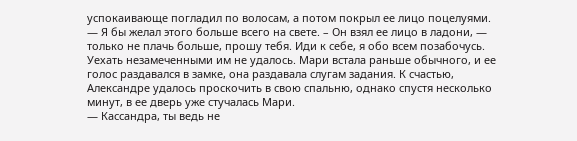успокаивающе погладил по волосам, а потом покрыл ее лицо поцелуями.
— Я бы желал этого больше всего на свете. – Он взял ее лицо в ладони, — только не плачь больше, прошу тебя. Иди к себе, я обо всем позабочусь.
Уехать незамеченными им не удалось. Мари встала раньше обычного, и ее голос раздавался в замке, она раздавала слугам задания. К счастью, Александре удалось проскочить в свою спальню, однако спустя несколько минут, в ее дверь уже стучалась Мари.
— Кассандра, ты ведь не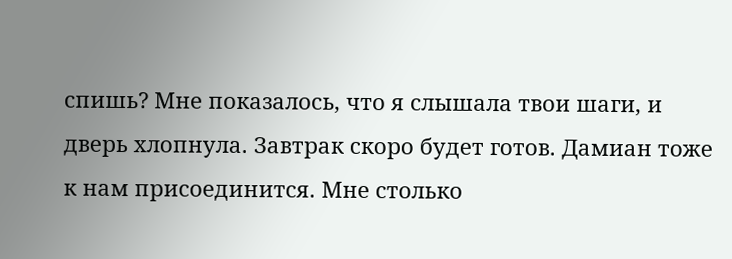спишь? Мне показалось, что я слышала твои шаги, и дверь хлопнула. Завтрак скоро будет готов. Дамиан тоже к нам присоединится. Мне столько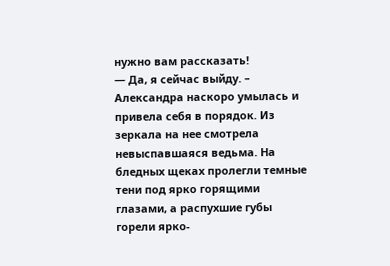нужно вам рассказать!
— Да, я сейчас выйду. – Александра наскоро умылась и привела себя в порядок. Из зеркала на нее смотрела невыспавшаяся ведьма. На бледных щеках пролегли темные тени под ярко горящими глазами, а распухшие губы горели ярко-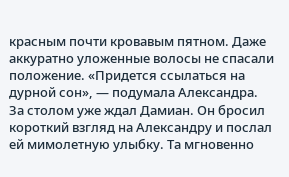красным почти кровавым пятном. Даже аккуратно уложенные волосы не спасали положение. «Придется ссылаться на дурной сон», — подумала Александра.
За столом уже ждал Дамиан. Он бросил короткий взгляд на Александру и послал ей мимолетную улыбку. Та мгновенно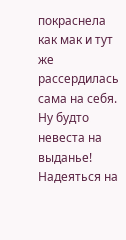покраснела как мак и тут же рассердилась сама на себя. Ну будто невеста на выданье!
Надеяться на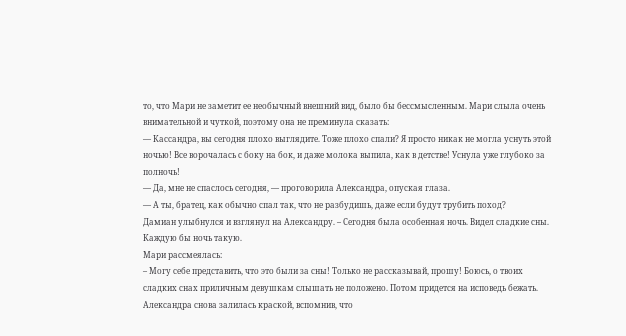то, что Мари не заметит ее необычный внешний вид, было бы бессмысленным. Мари слыла очень внимательной и чуткой, поэтому она не преминула сказать:
— Кассандра, вы сегодня плохо выглядите. Тоже плохо спали? Я просто никак не могла уснуть этой ночью! Все ворочалась с боку на бок, и даже молока выпила, как в детстве! Уснула уже глубоко за полночь!
— Да, мне не спаслось сегодня, — проговорила Александра, опуская глаза.
— А ты, братец, как обычно спал так, что не разбудишь, даже если будут трубить поход?
Дамиан улыбнулся и взглянул на Александру. – Сегодня была особенная ночь. Видел сладкие сны. Каждую бы ночь такую.
Мари рассмеялась:
– Могу себе представить, что это были за сны! Только не рассказывай, прошу! Боюсь, о твоих сладких снах приличным девушкам слышать не положено. Потом придется на исповедь бежать.
Александра снова залилась краской, вспомнив, что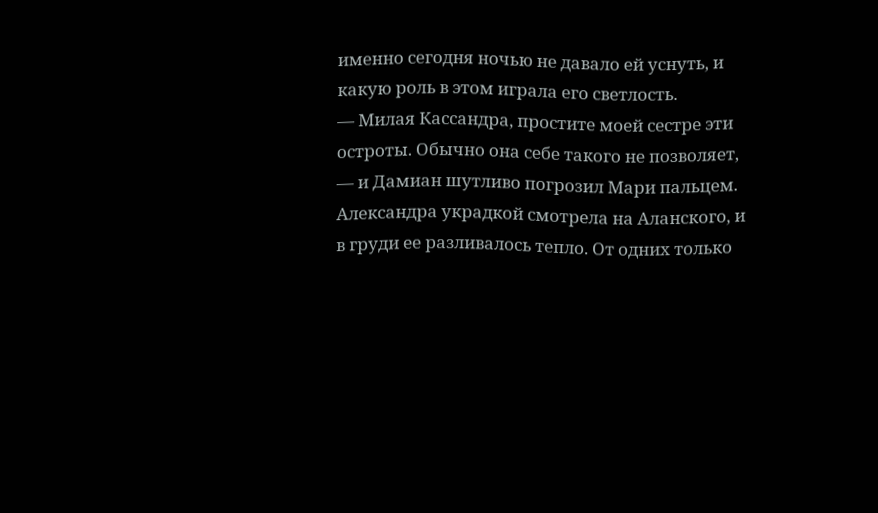именно сегодня ночью не давало ей уснуть, и какую роль в этом играла его светлость.
— Милая Кассандра, простите моей сестре эти остроты. Обычно она себе такого не позволяет, — и Дамиан шутливо погрозил Мари пальцем.
Александра украдкой смотрела на Аланского, и в груди ее разливалось тепло. От одних только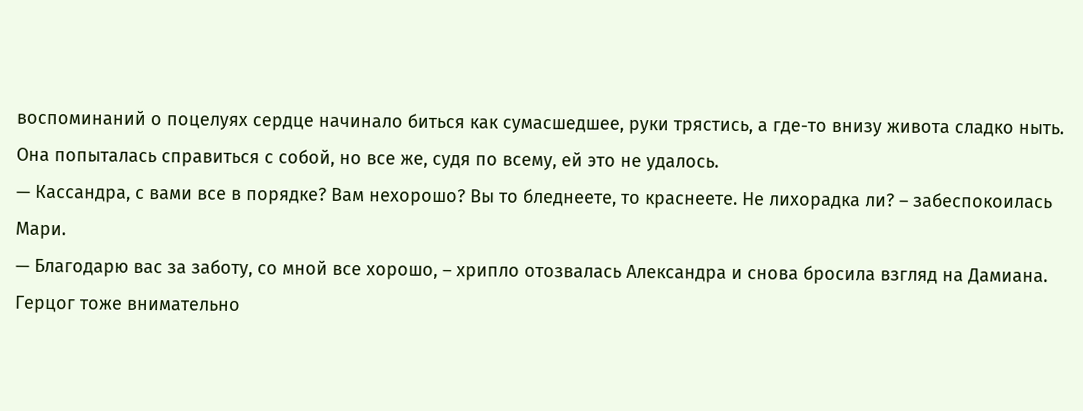воспоминаний о поцелуях сердце начинало биться как сумасшедшее, руки трястись, а где-то внизу живота сладко ныть. Она попыталась справиться с собой, но все же, судя по всему, ей это не удалось.
— Кассандра, с вами все в порядке? Вам нехорошо? Вы то бледнеете, то краснеете. Не лихорадка ли? – забеспокоилась Мари.
— Благодарю вас за заботу, со мной все хорошо, – хрипло отозвалась Александра и снова бросила взгляд на Дамиана. Герцог тоже внимательно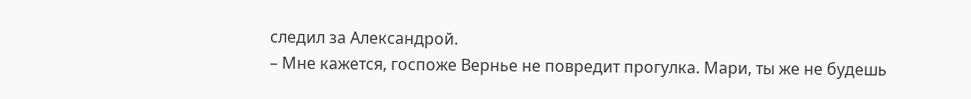следил за Александрой.
– Мне кажется, госпоже Вернье не повредит прогулка. Мари, ты же не будешь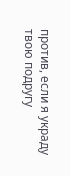против, если я украду твою подругу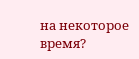на некоторое время?